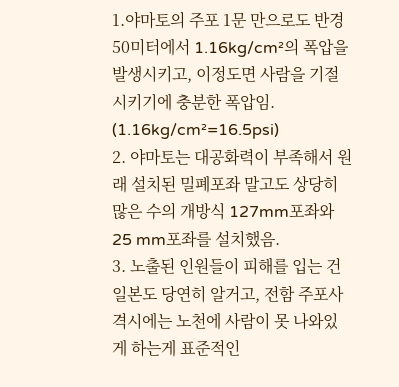1.야마토의 주포 1문 만으로도 반경 50미터에서 1.16kg/cm²의 폭압을 발생시키고, 이정도면 사람을 기절시키기에 충분한 폭압임. (1.16kg/cm²=16.5psi)
2. 야마토는 대공화력이 부족해서 원래 설치된 밀폐포좌 말고도 상당히 많은 수의 개방식 127mm포좌와 25 mm포좌를 설치했음.
3. 노출된 인원들이 피해를 입는 건 일본도 당연히 알거고, 전함 주포사격시에는 노천에 사람이 못 나와있게 하는게 표준적인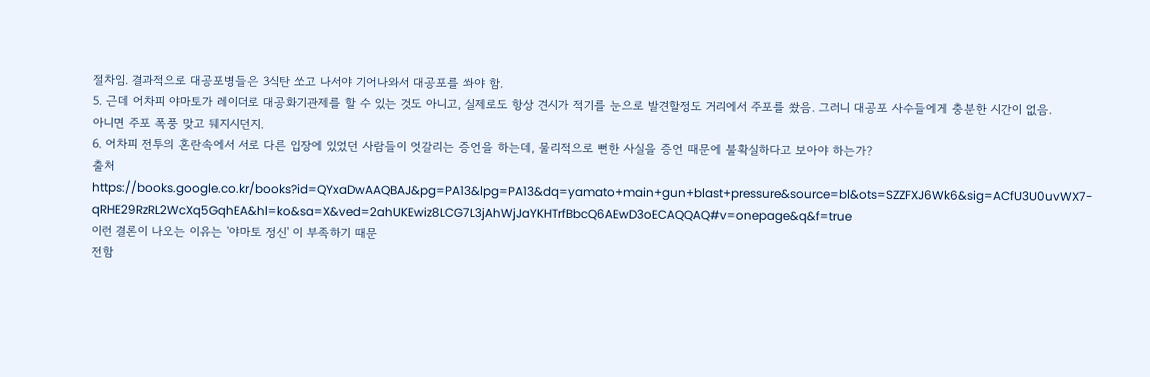절차임. 결과적으로 대공포병들은 3식탄 쏘고 나서야 기어나와서 대공포를 쏴야 함.
5. 근데 어차피 야마토가 레이더로 대공화기관제를 할 수 있는 것도 아니고, 실제로도 항상 견시가 적기를 눈으로 발견할정도 거리에서 주포를 쐈음. 그러니 대공포 사수들에게 충분한 시간이 없음.
아니면 주포 폭풍 맞고 뒈지시던지.
6. 어차피 전투의 혼란속에서 서로 다른 입장에 있었던 사람들이 엇갈리는 증언을 하는데, 물리적으로 뻔한 사실을 증언 때문에 불확실하다고 보아야 하는가?
출처
https://books.google.co.kr/books?id=QYxaDwAAQBAJ&pg=PA13&lpg=PA13&dq=yamato+main+gun+blast+pressure&source=bl&ots=SZZFXJ6Wk6&sig=ACfU3U0uvWX7-qRHE29RzRL2WcXq5GqhEA&hl=ko&sa=X&ved=2ahUKEwiz8LCG7L3jAhWjJaYKHTrfBbcQ6AEwD3oECAQQAQ#v=onepage&q&f=true
이런 결론이 나오는 이유는 '야마토 정신' 이 부족하기 때문
전함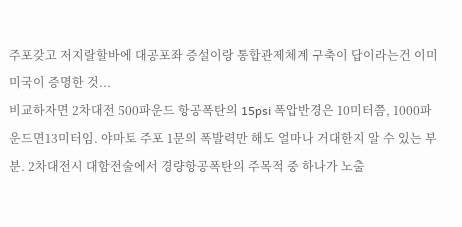주포갖고 저지랄할바에 대공포좌 증설이랑 통합관제체계 구축이 답이라는건 이미 미국이 증명한 것...
비교하자면 2차대전 500파운드 항공폭탄의 15psi 폭압반경은 10미터쯤, 1000파운드면13미터임. 야마토 주포 1문의 폭발력만 해도 얼마나 거대한지 알 수 있는 부분. 2차대전시 대함전술에서 경량항공폭탄의 주목적 중 하나가 노출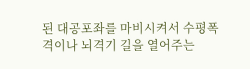된 대공포좌를 마비시켜서 수평폭격이나 뇌격기 길을 열어주는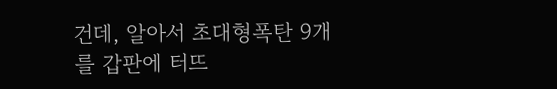건데, 알아서 초대형폭탄 9개를 갑판에 터뜨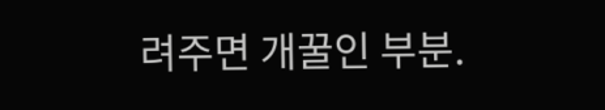려주면 개꿀인 부분.